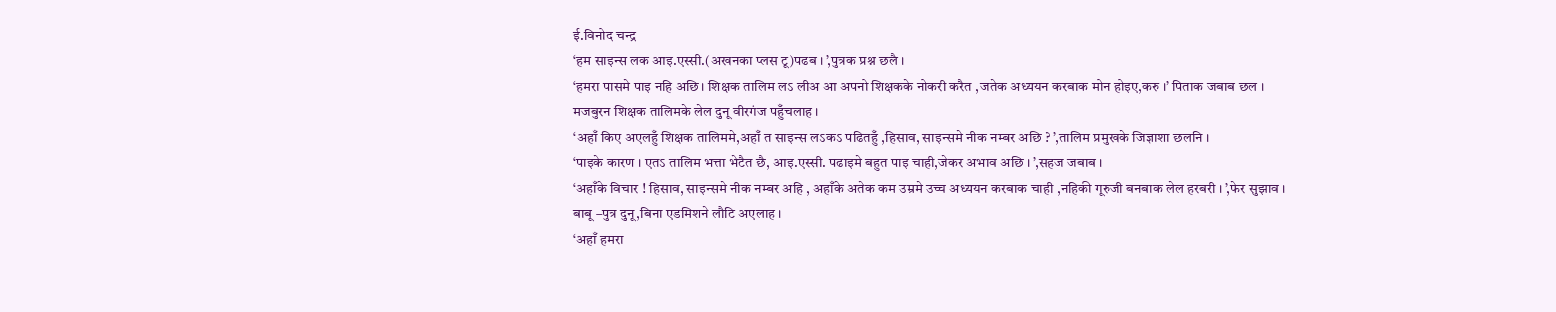ई.विनोद चन्द्र
‘हम साइन्स लक आइ.एस्सी.(अखनका प्लस टू)पढब । ’,पुत्रक प्रश्न छलै ।
‘हमरा पासमे पाइ नहि अछि। शिक्षक तालिम लऽ लीअ आ अपनो शिक्षकके नोकरी करैत ,जतेक अध्ययन करबाक मोन होइए,करु ।’ पिताक जबाब छल ।
मजबुरन शिक्षक तालिमके लेल दुनू वीरगंज पहुँचलाह ।
‘अहाँ किए अएलहुँ शिक्षक तालिममे,अहाँ त साइन्स लऽकऽ पढितहुँ ,हिसाव, साइन्समे नीक नम्बर अछि ? ’,तालिम प्रमुखके जिज्ञाशा छलनि ।
‘पाइके कारण । एतऽ तालिम भत्ता भेटैत छै, आइ.एस्सी. पढाइमे बहुत पाइ चाही,जेकर अभाव अछि । ’,सहज जबाब ।
‘अहाँके विचार ! हिसाव, साइन्समे नीक नम्बर अहि , अहाँके अतेक कम उम्रमे उच्च अध्ययन करबाक चाही ,नहिकी गूरुजी बनबाक लेल हरबरी । ’,फेर सुझाव ।
बाबू –पुत्र दुनू,बिना एडमिशने लौटि अएलाह ।
‘अहाँ हमरा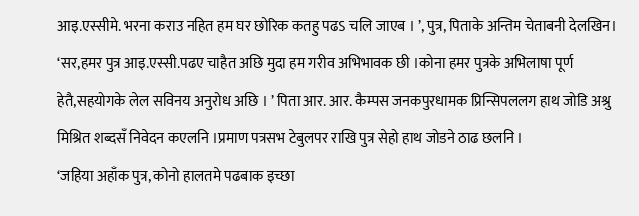आइ.एस्सीमे. भरना कराउ नहित हम घर छोरिक कतहु पढऽ चलि जाएब । ’, पुत्र, पिताके अन्तिम चेताबनी देलखिन।
‘सर,हमर पुत्र आइ.एस्सी.पढए चाहैत अछि मुदा हम गरीव अभिभावक छी ।कोना हमर पुत्रके अभिलाषा पूर्ण हेतै,सहयोगके लेल सविनय अनुरोध अछि । ’ पिता आर. आर. कैम्पस जनकपुरधामक प्रिन्सिपललग हाथ जोडि अश्रु मिश्रित शब्दसँ निवेदन कएलनि ।प्रमाण पत्रसभ टेबुलपर राखि पुत्र सेहो हाथ जोडने ठाढ छलनि ।
‘जहिया अहाँक पुत्र, कोनो हालतमे पढबाक इच्छा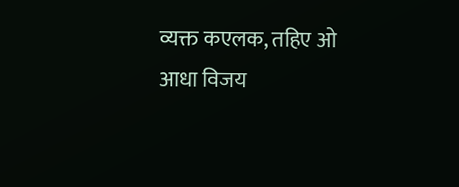व्यक्त कएलक, तहिए ओ आधा विजय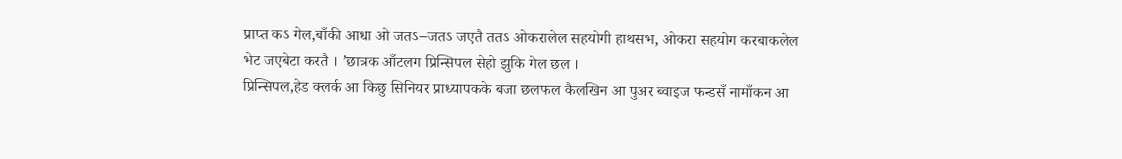प्राप्त कऽ गेल,बाँकी आधा ओ जतऽ–जतऽ जएतै ततऽ ओकरालेल सहयोगी हाथसभ, ओकरा सहयोग करबाकलेल भेट जएबेटा करतै । ’छात्रक आँटलग प्रिन्सिपल सेहो झुकि गेल छल ।
प्रिन्सिपल,हेड क्लर्क आ किछु सिनियर प्राध्यापकके बजा छलफल कैलखिन आ पुअर ब्वाइज फन्डसँ नामाँकन आ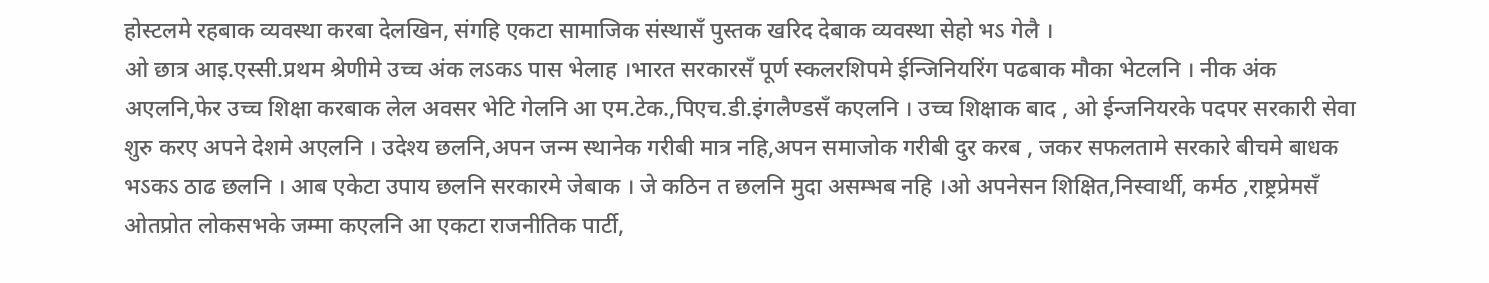होस्टलमे रहबाक व्यवस्था करबा देलखिन, संगहि एकटा सामाजिक संस्थासँ पुस्तक खरिद देबाक व्यवस्था सेहो भऽ गेलै ।
ओ छात्र आइ.एस्सी.प्रथम श्रेणीमे उच्च अंक लऽकऽ पास भेलाह ।भारत सरकारसँ पूर्ण स्कलरशिपमे ईन्जिनियरिंग पढबाक मौका भेटलनि । नीक अंक अएलनि,फेर उच्च शिक्षा करबाक लेल अवसर भेटि गेलनि आ एम.टेक.,पिएच.डी.इंगलैण्डसँ कएलनि । उच्च शिक्षाक बाद , ओ ईन्जनियरके पदपर सरकारी सेवा शुरु करए अपने देशमे अएलनि । उदेश्य छलनि,अपन जन्म स्थानेक गरीबी मात्र नहि,अपन समाजोक गरीबी दुर करब , जकर सफलतामे सरकारे बीचमे बाधक भऽकऽ ठाढ छलनि । आब एकेटा उपाय छलनि सरकारमे जेबाक । जे कठिन त छलनि मुदा असम्भब नहि ।ओ अपनेसन शिक्षित,निस्वार्थी, कर्मठ ,राष्ट्रप्रेमसँ ओतप्रोत लोकसभके जम्मा कएलनि आ एकटा राजनीतिक पार्टी,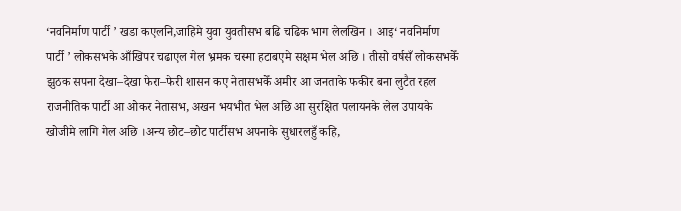‘नवनिर्माण पार्टी ’ खडा कएलनि,जाहिमे युवा युवतीसभ बढि चढिक भाग लेलखिन । आइ‘ नवनिर्माण पार्टी ’ लोकसभके आँखिपर चढाएल गेल भ्रमक चस्मा हटाबएमे सक्षम भेल अछि । तीसो वर्षसँ लोकसभकेँ झुठक सपना देखा–देखा फेरा–फेरी शासन कए नेतासभकेँ अमीर आ जनताके फकीर बना लुटैत रहल राजनीतिक पार्टी आ ओकर नेतासभ, अखन भयभीत भेल अछि आ सुरक्षित पलायनके लेल उपायके खोजीमे लागि गेल अछि ।अन्य छोट–छोट पार्टीसभ अपनाके सुधारलहुँ कहि,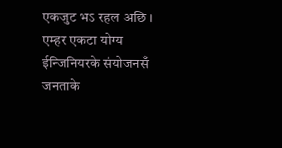एकजुट भऽ रहल अछि ।
एम्हर एकटा योग्य ईन्जिनियरके संयोजनसँ जनताके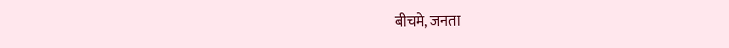बीचमे, जनता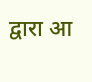द्वारा आ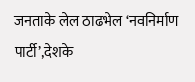जनताके लेल ठाढभेल ‘नवनिर्माण पार्टी’,देशके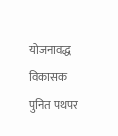योजनावद्ध विकासक पुनित पथपर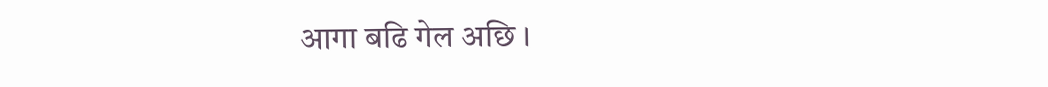आगा बढि गेल अछि ।